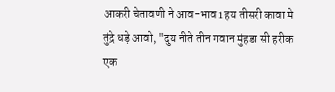आकरी चेतावणी ने आव-भाव1 हय तीसरी कावा मे तुंद्रे धड़े आवो, "दुय नीते तीन गवान मुंहडा सी हरीक एक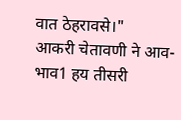वात ठेहरावसे।"
आकरी चेतावणी ने आव-भाव1 हय तीसरी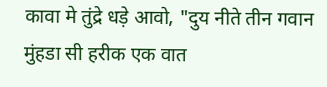कावा मे तुंद्रे धड़े आवो, "दुय नीते तीन गवान मुंहडा सी हरीक एक वात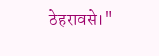ठेहरावसे।"